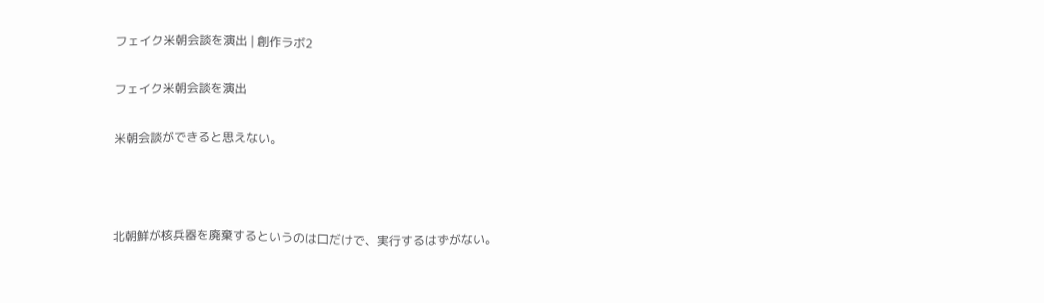フェイク米朝会談を演出 | 創作ラボ2

フェイク米朝会談を演出

米朝会談ができると思えない。



北朝鮮が核兵器を廃棄するというのは口だけで、実行するはずがない。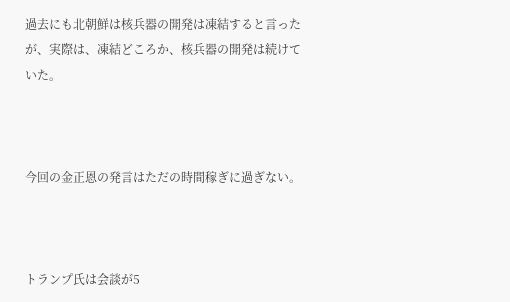過去にも北朝鮮は核兵器の開発は凍結すると言ったが、実際は、凍結どころか、核兵器の開発は続けていた。



今回の金正恩の発言はただの時間稼ぎに過ぎない。



トランプ氏は会談が5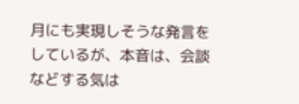月にも実現しそうな発言をしているが、本音は、会談などする気は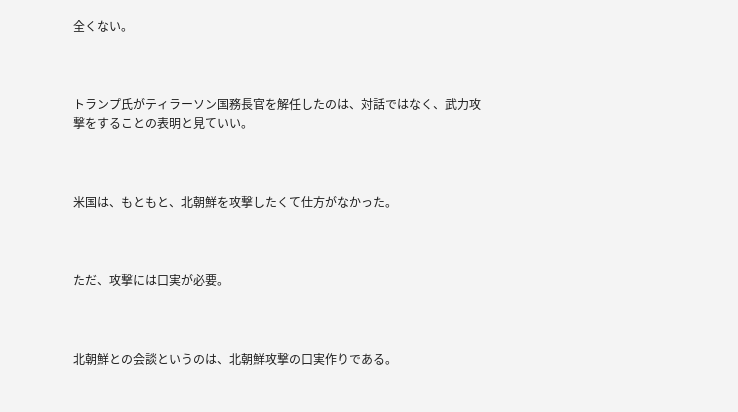全くない。



トランプ氏がティラーソン国務長官を解任したのは、対話ではなく、武力攻撃をすることの表明と見ていい。



米国は、もともと、北朝鮮を攻撃したくて仕方がなかった。



ただ、攻撃には口実が必要。



北朝鮮との会談というのは、北朝鮮攻撃の口実作りである。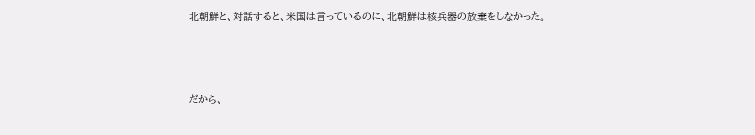北朝鮮と、対話すると、米国は言っているのに、北朝鮮は核兵器の放棄をしなかった。



だから、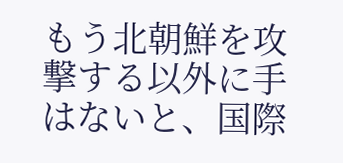もう北朝鮮を攻撃する以外に手はないと、国際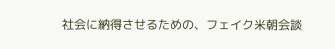社会に納得させるための、フェイク米朝会談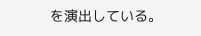を演出している。